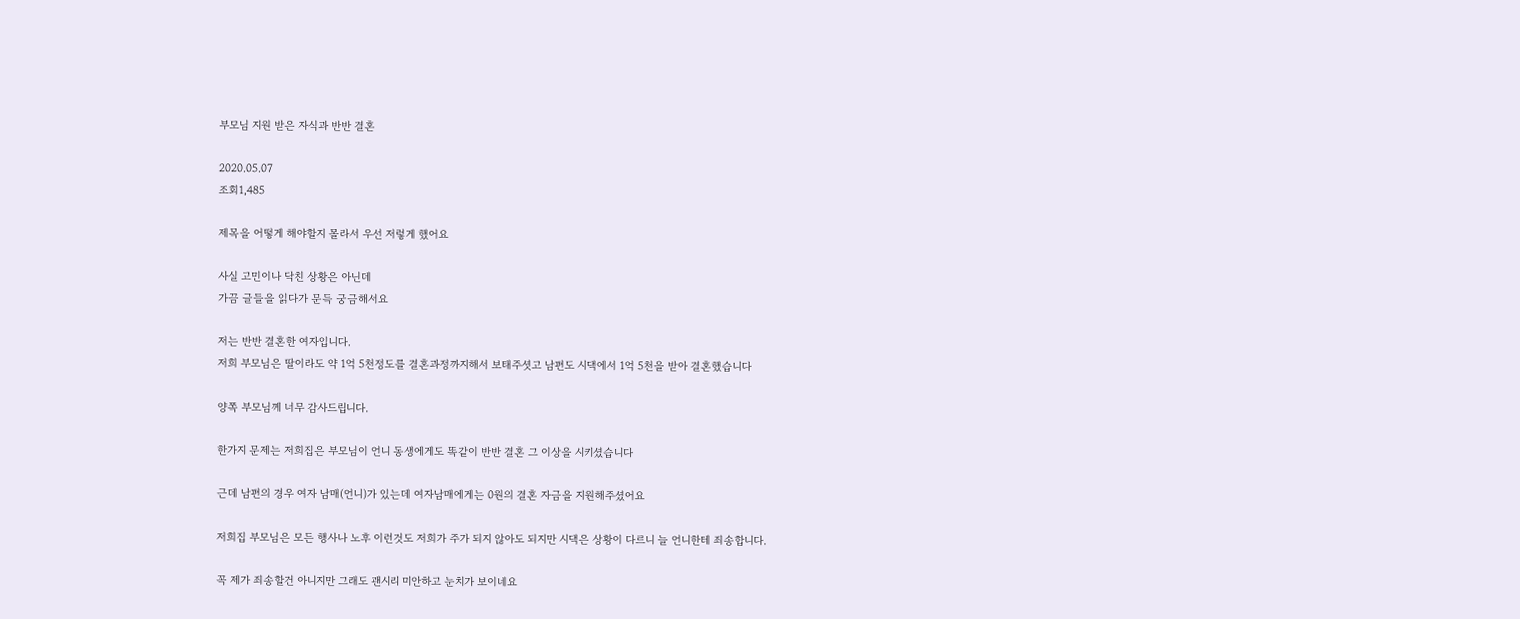부모님 지원 받은 자식과 반반 결혼

2020.05.07
조회1,485

제목을 어떻게 해야할지 몰라서 우선 저렇게 했어요

사실 고민이나 닥친 상황은 아닌데
가끔 글들을 읽다가 문득 궁금해서요

저는 반반 결혼한 여자입니다.
저희 부모님은 딸이라도 약 1억 5천정도를 결혼과정까지해서 보태주셧고 남편도 시댁에서 1억 5천을 받아 결혼했습니다

양쪽 부모님께 너무 감사드립니다.

한가지 문제는 저희집은 부모님이 언니 동생에게도 똑같이 반반 결혼 그 이상을 시키셨습니다

근데 남편의 경우 여자 남매(언니)가 있는데 여자남매에게는 0원의 결혼 자금을 지원해주셨어요

저희집 부모님은 모든 행사나 노후 이런것도 저희가 주가 되지 않아도 되지만 시댁은 상황이 다르니 늘 언니한테 죄송합니다.

꼭 제가 죄송할건 아니지만 그래도 괜시리 미안하고 눈치가 보이네요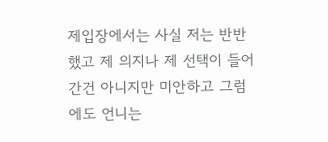제입장에서는 사실 저는 반반 했고 제 의지나 제 선택이 들어간건 아니지만 미안하고 그럼에도 언니는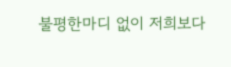불평한마디 없이 저희보다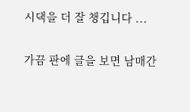시댁을 더 잘 챙깁니다 ...

가끔 판에 글을 보면 남매간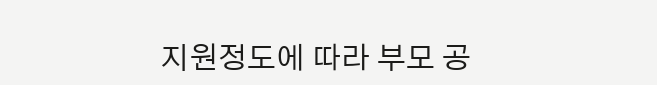지원정도에 따라 부모 공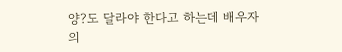양?도 달라야 한다고 하는데 배우자의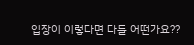입장이 이렇다면 다들 어떤가요??